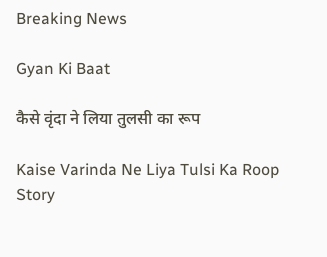Breaking News

Gyan Ki Baat

कैसे वृंदा ने लिया तुलसी का रूप

Kaise Varinda Ne Liya Tulsi Ka Roop Story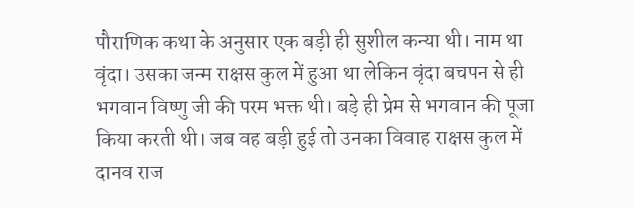पौराणिक कथा के अनुसार एक बड़ी ही सुशील कन्या थी। नाम था वृंदा। उसका जन्म राक्षस कुल में हुआ था लेकिन वृंदा बचपन से ही भगवान विष्णु जी की परम भक्त थी। बड़े ही प्रेम से भगवान की पूजा किया करती थी। जब वह बड़ी हुई तो उनका विवाह राक्षस कुल में दानव राज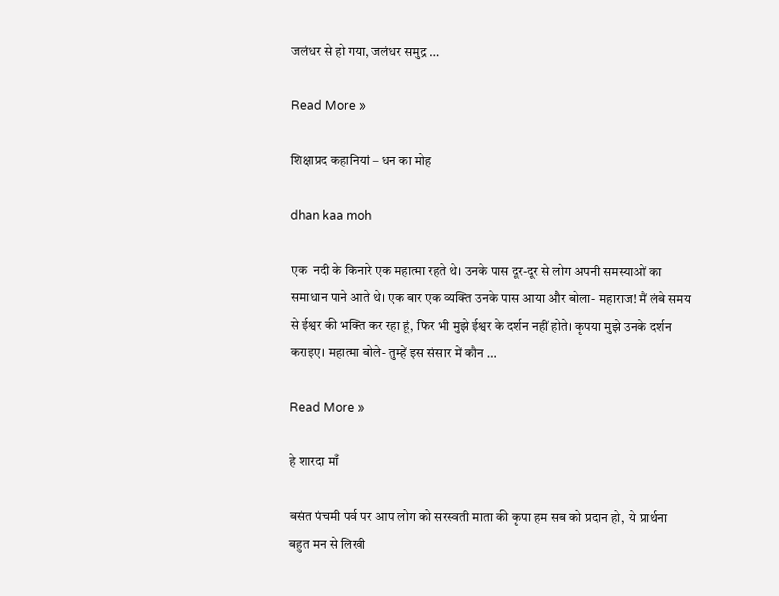जलंधर से हो गया, जलंधर समुद्र …

Read More »

शिक्षाप्रद कहानियां – धन का मोह

dhan kaa moh

एक  नदी के किनारे एक महात्मा रहते थे। उनके पास दूर-दूर से लोग अपनी समस्याओं का समाधान पाने आते थे। एक बार एक व्यक्ति उनके पास आया और बोला- महाराज! मैं लंबे समय से ईश्वर की भक्ति कर रहा हूं, फिर भी मुझे ईश्वर के दर्शन नहीं होते। कृपया मुझे उनके दर्शन कराइए। महात्मा बोले- तुम्हें इस संसार में कौन …

Read More »

हे शारदा माँ

बसंत पंचमी पर्व पर आप लोग को सरस्वती माता की कृपा हम सब को‌ प्रदान हो,  ये प्रार्थना बहुत मन से लिखी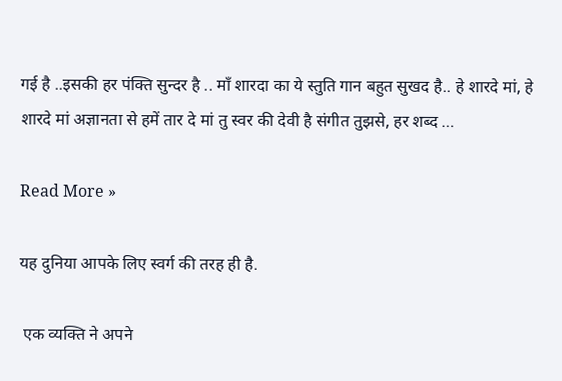गई है ..इसकी हर पंक्ति सुन्दर है .. माँ शारदा का ये स्तुति गान बहुत सुखद है.. हे शारदे मां, हे शारदे मां अज्ञानता से हमें तार दे मां तु स्वर की देवी है संगीत तुझसे, हर शब्द …

Read More »

यह दुनिया आपके लिए स्वर्ग की तरह ही है.

 एक व्यक्ति ने अपने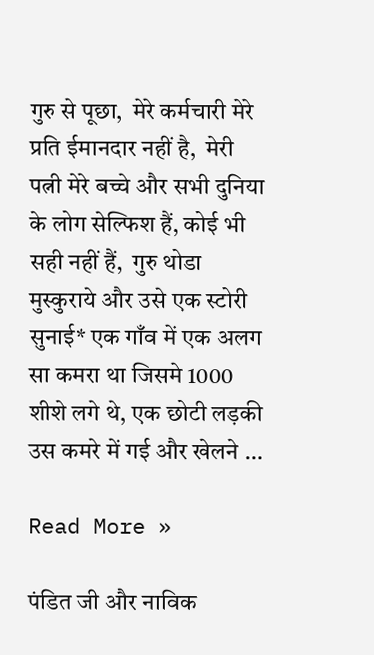गुरु से पूछा,  मेरे कर्मचारी मेरे प्रति ईमानदार नहीं है,  मेरी पत्नी मेरे बच्चे और सभी दुनिया के लोग सेल्फिश हैं, कोई भी सही नहीं हैं,  गुरु थोडा मुस्कुराये और उसे एक स्टोरी सुनाई* एक गाँव में एक अलग सा कमरा था जिसमे 1000 शीशे लगे थे, एक छोटी लड़की उस कमरे में गई और खेलने …

Read More »

पंडित जी और नाविक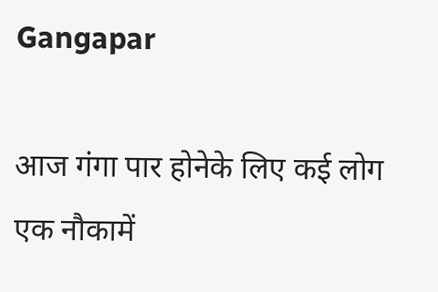Gangapar

आज गंगा पार होनेके लिए कई लोग एक नौकामें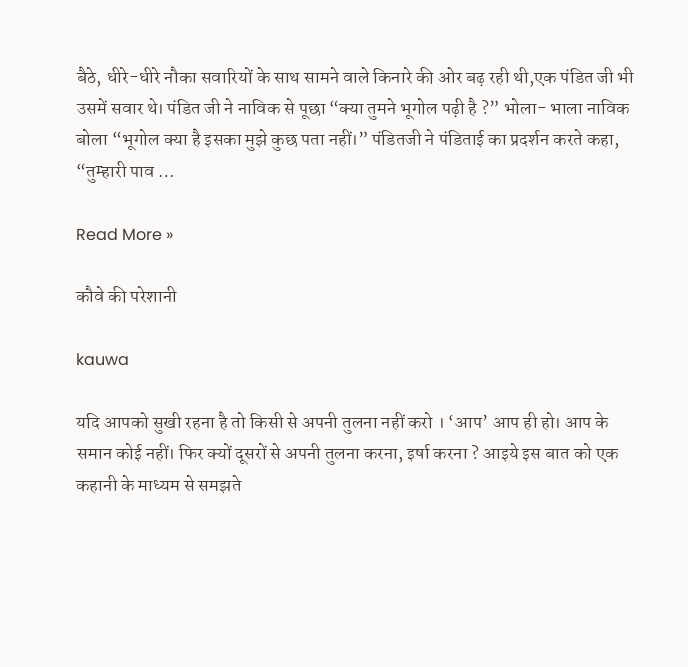बैठे, धीरे-धीरे नौका सवारियों के साथ सामने वाले किनारे की ओर बढ़ रही थी,एक पंडित जी भी उसमें सवार थे। पंडित जी ने नाविक से पूछा “क्या तुमने भूगोल पढ़ी है ?” भोला- भाला नाविक बोला “भूगोल क्या है इसका मुझे कुछ पता नहीं।” पंडितजी ने पंडिताई का प्रदर्शन करते कहा, “तुम्हारी पाव …

Read More »

कौवे की परेशानी

kauwa

यदि आपको सुखी रहना है तो किसी से अपनी तुलना नहीं करो । ‘आप’ आप ही हो। आप के समान कोई नहीं। फिर क्यों दूसरों से अपनी तुलना करना, इर्षा करना ? आइये इस बात को एक कहानी के माध्यम से समझते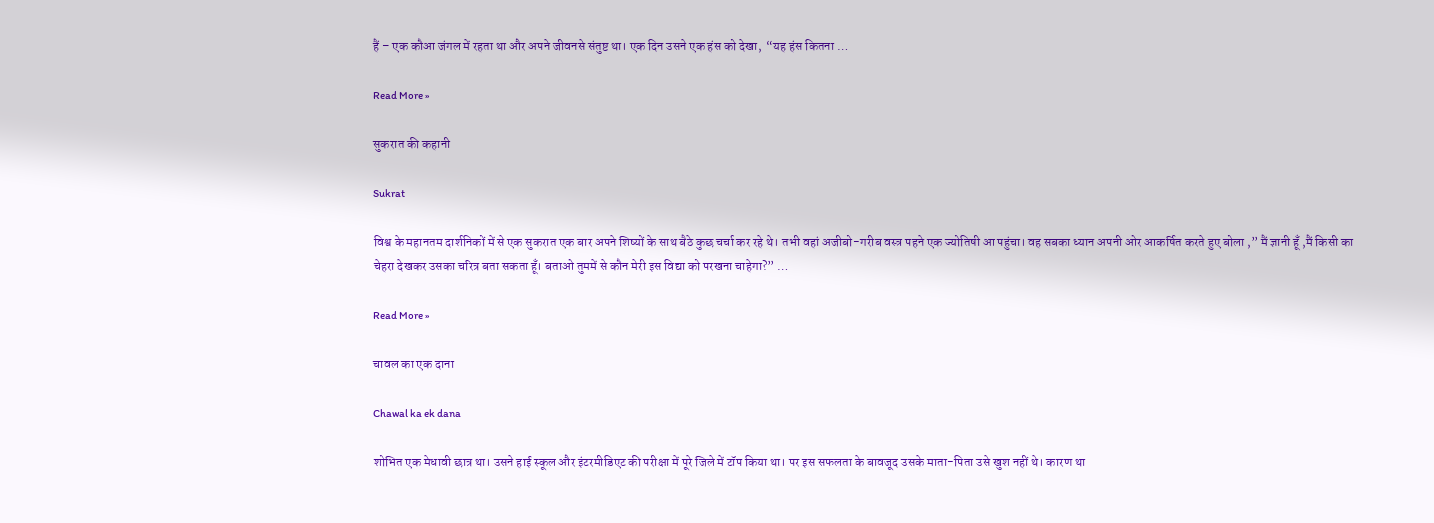हैं – एक कौआ जंगल में रहता था और अपने जीवनसे संतुष्ट था। एक दिन उसने एक हंस को देखा,  “यह हंस कितना …

Read More »

सुकरात की कहानी

Sukrat

विश्व के महानतम दार्शनिकों में से एक सुकरात एक बार अपने शिष्यों के साथ बैठे कुछ चर्चा कर रहे थे। तभी वहां अजीबो-गरीब वस्त्र पहने एक ज्योतिषी आ पहुंचा। वह सबका ध्यान अपनी ओर आकर्षित करते हुए बोला ,” मैं ज्ञानी हूँ ,मैं किसी का चेहरा देखकर उसका चरित्र बता सकता हूँ। बताओ तुममें से कौन मेरी इस विद्या को परखना चाहेगा?” …

Read More »

चावल का एक दाना

Chawal ka ek dana

शोभित एक मेधावी छात्र था। उसने हाई स्कूल और इंटरमीडिएट की परीक्षा में पूरे जिले में टॉप किया था। पर इस सफलता के बावजूद उसके माता-पिता उसे खुश नहीं थे। कारण था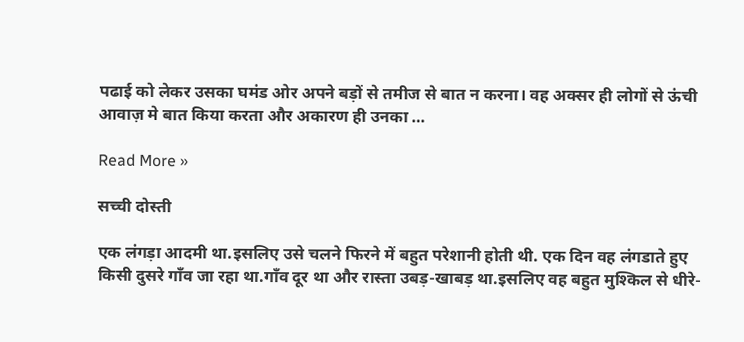पढाई को लेकर उसका घमंड ओर अपने बड़ों से तमीज से बात न करना। वह अक्सर ही लोगों से ऊंची आवाज़ मे बात किया करता और अकारण ही उनका …

Read More »

सच्ची दोस्ती

एक लंगड़ा आदमी था.इसलिए उसे चलने फिरने में बहुत परेशानी होती थी. एक दिन वह लंगडाते हुए किसी दुसरे गाँव जा रहा था.गाँव दूर था और रास्ता उबड़-खाबड़ था.इसलिए वह बहुत मुश्किल से धीरे-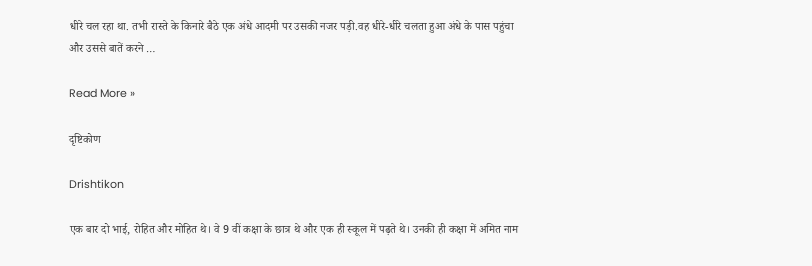धीरे चल रहा था. तभी रास्ते के किनारे बैठे एक अंधे आदमी पर उसकी नजर पड़ी.वह धीरे-धीरे चलता हुआ अंधे के पास पहुंचा और उससे बातें करने …

Read More »

दृष्टिकोण

Drishtikon

एक बार दो भाई, रोहित और मोहित थे। वे 9 वीं कक्षा के छात्र थे और एक ही स्कूल में पढ़ते थे। उनकी ही कक्षा में अमित नाम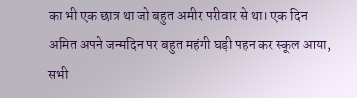का भी एक छात्र था जो बहुत अमीर परीवार से था। एक दिन अमित अपने जन्मदिन पर बहुत महंगी घड़ी पहन कर स्कूल आया, सभी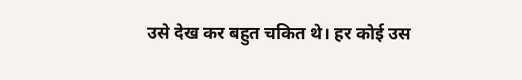उसे देख कर बहुत चकित थे। हर कोई उस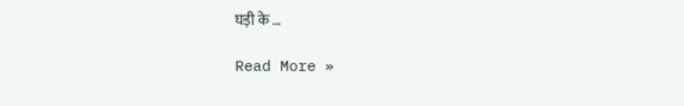घड़ी के …

Read More »